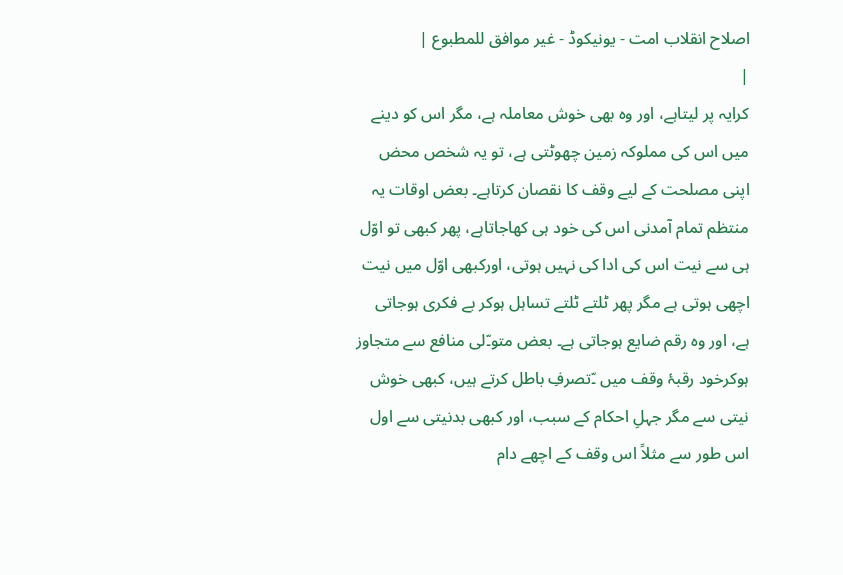اصلاح انقلاب امت - یونیکوڈ - غیر موافق للمطبوع |
|
کرایہ پر لیتاہے، اور وہ بھی خوش معاملہ ہے، مگر اس کو دینے میں اس کی مملوکہ زمین چھوٹتی ہے، تو یہ شخص محض اپنی مصلحت کے لیے وقف کا نقصان کرتاہے۔ بعض اوقات یہ منتظم تمام آمدنی اس کی خود ہی کھاجاتاہے، پھر کبھی تو اوّل ہی سے نیت اس کی ادا کی نہیں ہوتی، اورکبھی اوّل میں نیت اچھی ہوتی ہے مگر پھر ٹلتے ٹلتے تساہل ہوکر بے فکری ہوجاتی ہے، اور وہ رقم ضایع ہوجاتی ہے۔ بعض متو۔ّلی منافع سے متجاوز ہوکرخود رقبۂ وقف میں ۔ّتصرفِ باطل کرتے ہیں، کبھی خوش نیتی سے مگر جہلِ احکام کے سبب، اور کبھی بدنیتی سے اول اس طور سے مثلاً اس وقف کے اچھے دام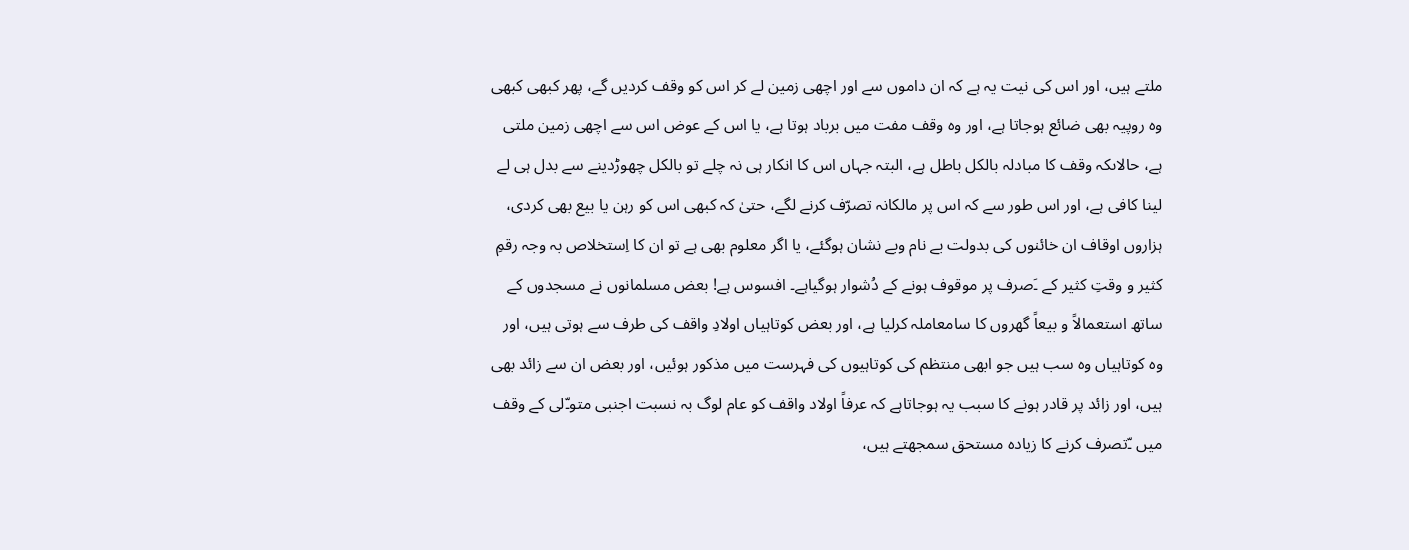ملتے ہیں، اور اس کی نیت یہ ہے کہ ان داموں سے اور اچھی زمین لے کر اس کو وقف کردیں گے، پھر کبھی کبھی وہ روپیہ بھی ضائع ہوجاتا ہے، اور وہ وقف مفت میں برباد ہوتا ہے، یا اس کے عوض اس سے اچھی زمین ملتی ہے، حالاںکہ وقف کا مبادلہ بالکل باطل ہے، البتہ جہاں اس کا انکار ہی نہ چلے تو بالکل چھوڑدینے سے بدل ہی لے لینا کافی ہے، اور اس طور سے کہ اس پر مالکانہ تصرّف کرنے لگے، حتیٰ کہ کبھی اس کو رہن یا بیع بھی کردی، ہزاروں اوقاف ان خائنوں کی بدولت بے نام وبے نشان ہوگئے، یا اگر معلوم بھی ہے تو ان کا اِستخلاص بہ وجہ رقمِ کثیر و وقتِ کثیر کے ۔َصرف پر موقوف ہونے کے دُشوار ہوگیاہے۔ افسوس ہے! بعض مسلمانوں نے مسجدوں کے ساتھ استعمالاً و بیعاً گھروں کا سامعاملہ کرلیا ہے، اور بعض کوتاہیاں اولادِ واقف کی طرف سے ہوتی ہیں، اور وہ کوتاہیاں وہ سب ہیں جو ابھی منتظم کی کوتاہیوں کی فہرست میں مذکور ہوئیں، اور بعض ان سے زائد بھی ہیں، اور زائد پر قادر ہونے کا سبب یہ ہوجاتاہے کہ عرفاً اولاد واقف کو عام لوگ بہ نسبت اجنبی متو۔ّلی کے وقف میں ۔ّتصرف کرنے کا زیادہ مستحق سمجھتے ہیں،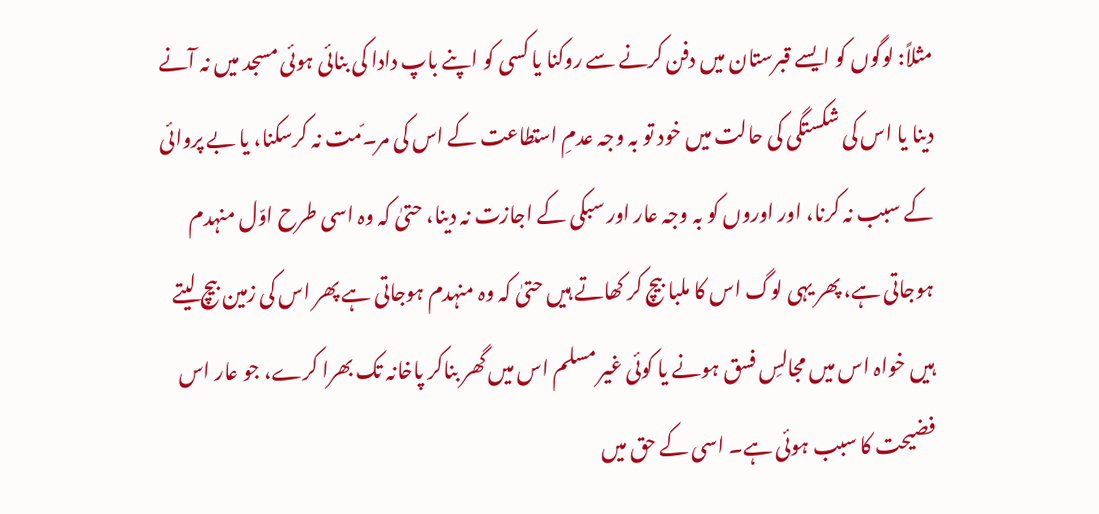مثلاً: لوگوں کو ایسے قبرستان میں دفن کرنے سے روکنا یا کسی کو اپنے باپ دادا کی بنائی ہوئی مسجد میں نہ آنے دینا یا اس کی شکستگی کی حالت میں خود تو بہ وجہ عدمِ استطاعت کے اس کی مر۔ّمت نہ کرسکنا، یا بے پروائی کے سبب نہ کرنا، اور اوروں کو بہ وجہ عار اور سبکی کے اجازت نہ دینا، حتیٰ کہ وہ اسی طرح اوّل منہدم ہوجاتی ہے، پھر یہی لوگ اس کا ملبا بیچ کر کھاتے ہیں حتیٰ کہ وہ منہدم ہوجاتی ہے پھر اس کی زمین بیچ لیتے ہیں خواہ اس میں مجالسِ فسق ہونے یا کوئی غیر مسلم اس میں گھر بناکر پاخانہ تک بھرا کرے، جو عار اس فضیحت کا سبب ہوئی ہے۔ اسی کے حق میں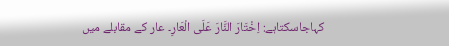کہاجاسکتاہے: اِخْتَارَ النَّارَ عَلَی الْعَارِ۔ عار کے مقابلے میں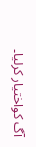آگ کواختیار کرلیا۔